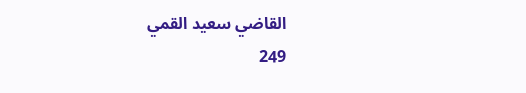القاضي سعيد القمي
249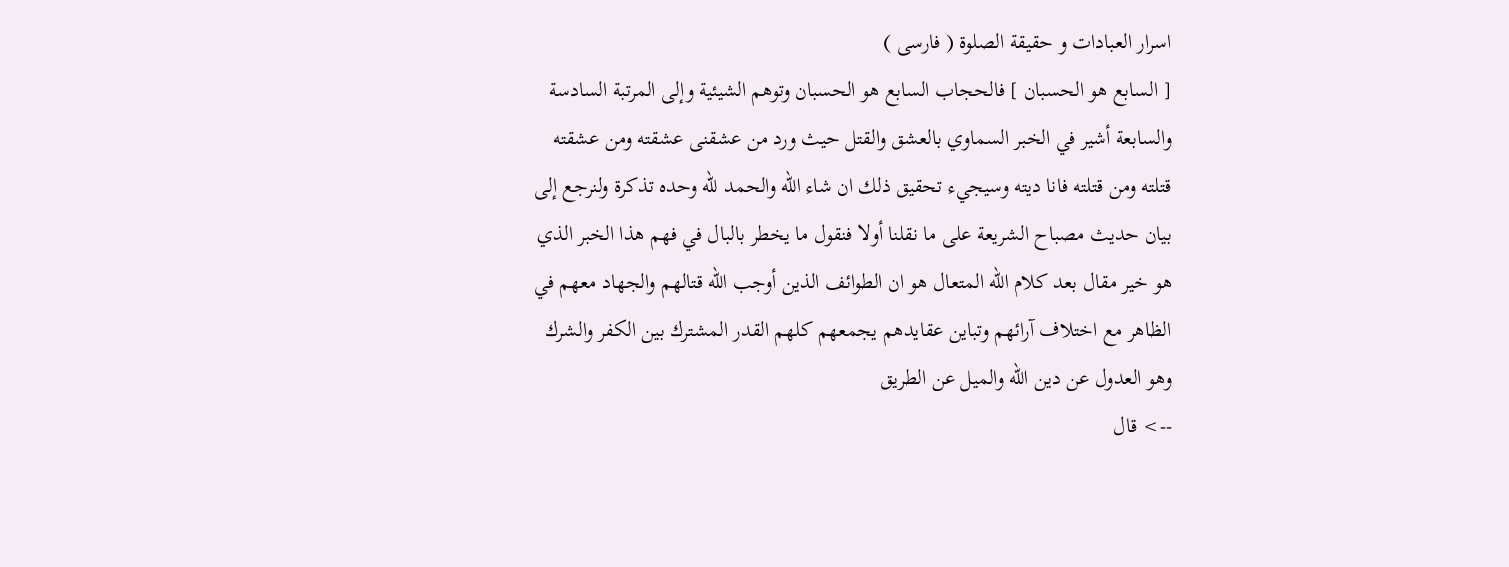اسرار العبادات و حقيقة الصلوة ( فارسى )
[ السابع هو الحسبان ] فالحجاب السابع هو الحسبان وتوهم الشيئية وإلى المرتبة السادسة والسابعة أشير في الخبر السماوي بالعشق والقتل حيث ورد من عشقنى عشقته ومن عشقته قتلته ومن قتلته فانا ديته وسيجيء تحقيق ذلك ان شاء اللّه والحمد للّه وحده تذكرة ولنرجع إلى بيان حديث مصباح الشريعة على ما نقلنا أولا فنقول ما يخطر بالبال في فهم هذا الخبر الذي هو خير مقال بعد كلام اللّه المتعال هو ان الطوائف الذين أوجب اللّه قتالهم والجهاد معهم في الظاهر مع اختلاف آرائهم وتباين عقايدهم يجمعهم كلهم القدر المشترك بين الكفر والشرك وهو العدول عن دين اللّه والميل عن الطريق
--> قال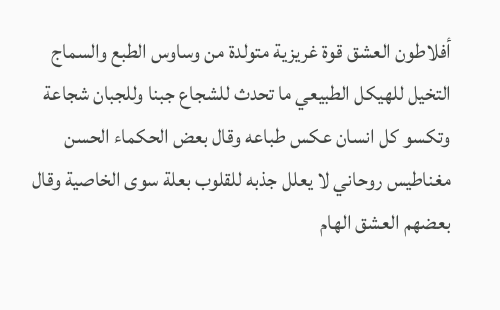أفلاطون العشق قوة غريزية متولدة من وساوس الطبع والسماج التخيل للهيكل الطبيعي ما تحدث للشجاع جبنا وللجبان شجاعة وتكسو كل انسان عكس طباعه وقال بعض الحكماء الحسن مغناطيس روحاني لا يعلل جذبه للقلوب بعلة سوى الخاصية وقال بعضهم العشق الهام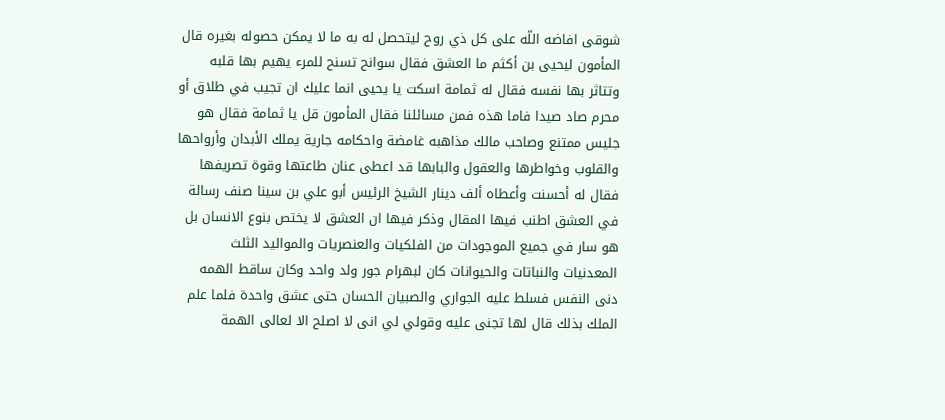شوقى افاضه اللّه على كل ذي روح ليتحصل له به ما لا يمكن حصوله بغيره قال المأمون ليحيى بن أكثم ما العشق فقال سوانح تسنح للمرء يهيم بها قلبه وتتاثر بها نفسه فقال له ثمامة اسكت يا يحيى انما عليك ان تجيب في طلاق أو محرم صاد صيدا فاما هذه فمن مسائلنا فقال المأمون قل يا ثمامة فقال هو جليس ممتنع وصاحب مالك مذاهبه غامضة واحكامه جارية يملك الأبدان وأرواحها والقلوب وخواطرها والعقول والبابها قد اعطى عنان طاعتها وقوة تصريفها فقال له أحسنت وأعطاه ألف دينار الشيخ الرئيس أبو علي بن سينا صنف رسالة في العشق اطنب فيها المقال وذكر فيها ان العشق لا يختص بنوع الانسان بل هو سار في جميع الموجودات من الفلكيات والعنصريات والمواليد الثلث المعدنيات والنباتات والحيوانات كان لبهرام جور ولد واحد وكان ساقط الهمه دنى النفس فسلط عليه الجواري والصبيان الحسان حتى عشق واحدة فلما علم الملك بذلك قال لها تجنى عليه وقولي لي انى لا اصلح الا لعالى الهمة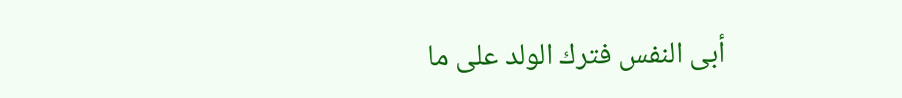أبى النفس فترك الولد على ما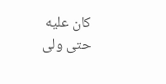كان عليه حتى ولى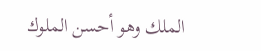الملك وهو أحسن الملوك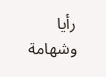رأيا وشهامة